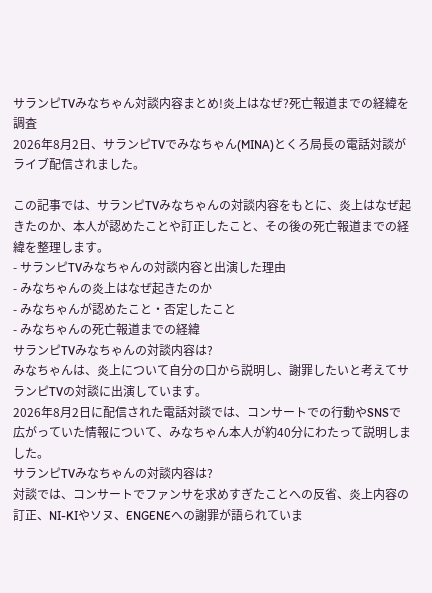サランピTVみなちゃん対談内容まとめ!炎上はなぜ?死亡報道までの経緯を調査
2026年8月2日、サランピTVでみなちゃん(MINA)とくろ局長の電話対談がライブ配信されました。

この記事では、サランピTVみなちゃんの対談内容をもとに、炎上はなぜ起きたのか、本人が認めたことや訂正したこと、その後の死亡報道までの経緯を整理します。
- サランピTVみなちゃんの対談内容と出演した理由
- みなちゃんの炎上はなぜ起きたのか
- みなちゃんが認めたこと・否定したこと
- みなちゃんの死亡報道までの経緯
サランピTVみなちゃんの対談内容は?
みなちゃんは、炎上について自分の口から説明し、謝罪したいと考えてサランピTVの対談に出演しています。
2026年8月2日に配信された電話対談では、コンサートでの行動やSNSで広がっていた情報について、みなちゃん本人が約40分にわたって説明しました。
サランピTVみなちゃんの対談内容は?
対談では、コンサートでファンサを求めすぎたことへの反省、炎上内容の訂正、NI-KIやソヌ、ENGENEへの謝罪が語られていま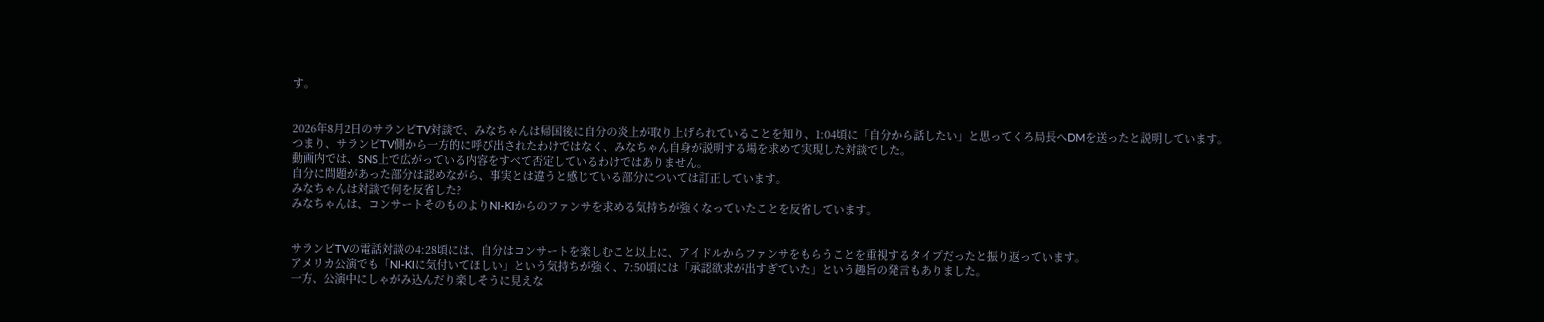す。


2026年8月2日のサランピTV対談で、みなちゃんは帰国後に自分の炎上が取り上げられていることを知り、1:04頃に「自分から話したい」と思ってくろ局長へDMを送ったと説明しています。
つまり、サランピTV側から一方的に呼び出されたわけではなく、みなちゃん自身が説明する場を求めて実現した対談でした。
動画内では、SNS上で広がっている内容をすべて否定しているわけではありません。
自分に問題があった部分は認めながら、事実とは違うと感じている部分については訂正しています。
みなちゃんは対談で何を反省した?
みなちゃんは、コンサートそのものよりNI-KIからのファンサを求める気持ちが強くなっていたことを反省しています。


サランピTVの電話対談の4:28頃には、自分はコンサートを楽しむこと以上に、アイドルからファンサをもらうことを重視するタイプだったと振り返っています。
アメリカ公演でも「NI-KIに気付いてほしい」という気持ちが強く、7:50頃には「承認欲求が出すぎていた」という趣旨の発言もありました。
一方、公演中にしゃがみ込んだり楽しそうに見えな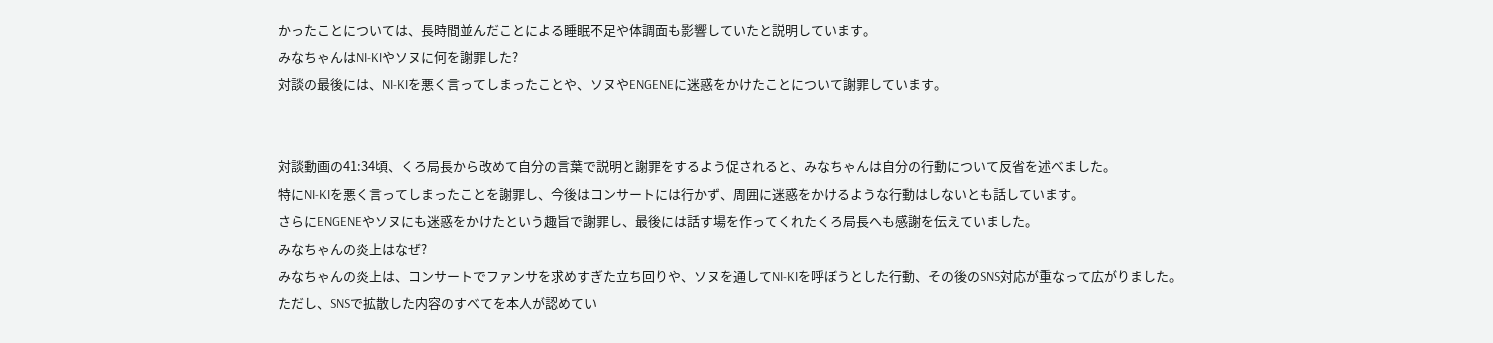かったことについては、長時間並んだことによる睡眠不足や体調面も影響していたと説明しています。
みなちゃんはNI-KIやソヌに何を謝罪した?
対談の最後には、NI-KIを悪く言ってしまったことや、ソヌやENGENEに迷惑をかけたことについて謝罪しています。


対談動画の41:34頃、くろ局長から改めて自分の言葉で説明と謝罪をするよう促されると、みなちゃんは自分の行動について反省を述べました。
特にNI-KIを悪く言ってしまったことを謝罪し、今後はコンサートには行かず、周囲に迷惑をかけるような行動はしないとも話しています。
さらにENGENEやソヌにも迷惑をかけたという趣旨で謝罪し、最後には話す場を作ってくれたくろ局長へも感謝を伝えていました。
みなちゃんの炎上はなぜ?
みなちゃんの炎上は、コンサートでファンサを求めすぎた立ち回りや、ソヌを通してNI-KIを呼ぼうとした行動、その後のSNS対応が重なって広がりました。
ただし、SNSで拡散した内容のすべてを本人が認めてい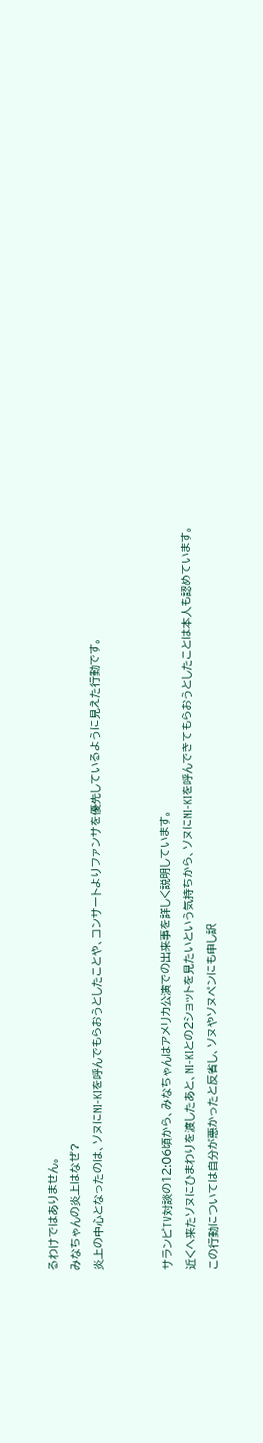るわけではありません。
みなちゃんの炎上はなぜ?
炎上の中心となったのは、ソヌにNI-KIを呼んでもらおうとしたことや、コンサートよりファンサを優先しているように見えた行動です。


サランピTV対談の12:06頃から、みなちゃんはアメリカ公演での出来事を詳しく説明しています。
近くへ来たソヌにひまわりを渡したあと、NI-KIとの2ショットを見たいという気持ちから、ソヌにNI-KIを呼んできてもらおうとしたことは本人も認めています。
この行動については自分が悪かったと反省し、ソヌやソヌペンにも申し訳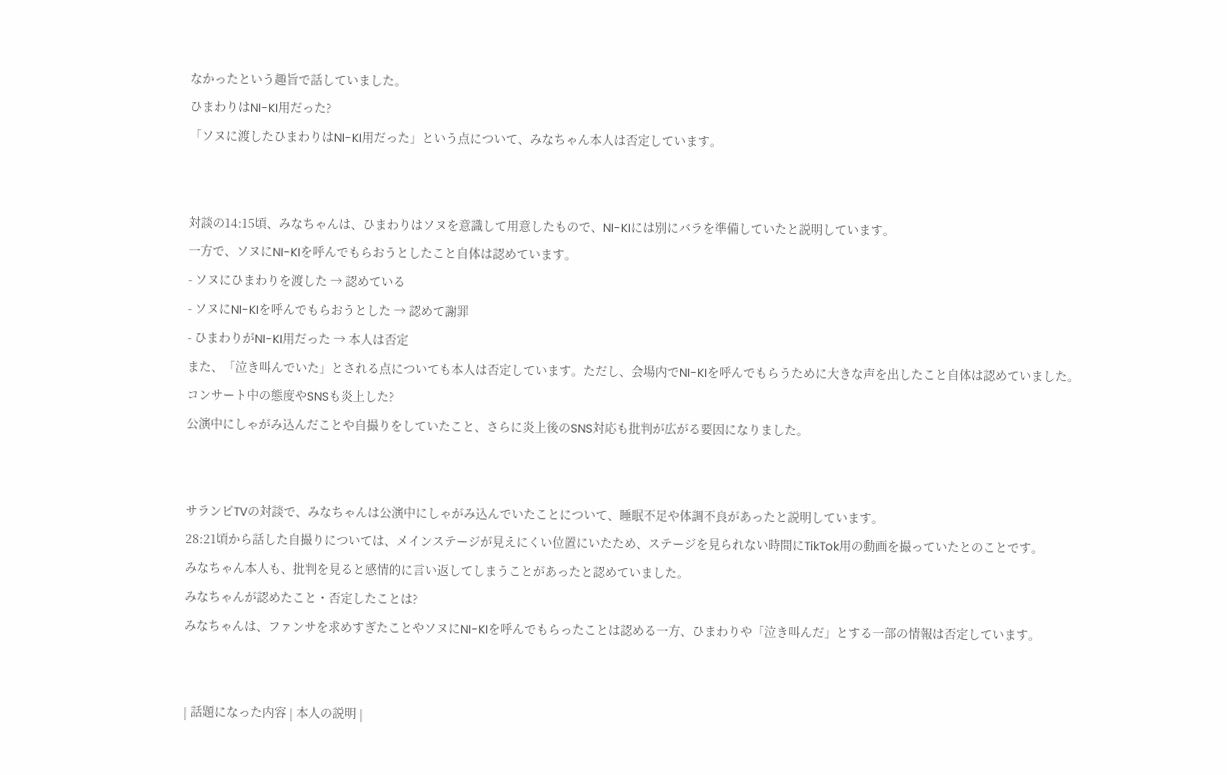なかったという趣旨で話していました。
ひまわりはNI-KI用だった?
「ソヌに渡したひまわりはNI-KI用だった」という点について、みなちゃん本人は否定しています。


対談の14:15頃、みなちゃんは、ひまわりはソヌを意識して用意したもので、NI-KIには別にバラを準備していたと説明しています。
一方で、ソヌにNI-KIを呼んでもらおうとしたこと自体は認めています。
- ソヌにひまわりを渡した → 認めている
- ソヌにNI-KIを呼んでもらおうとした → 認めて謝罪
- ひまわりがNI-KI用だった → 本人は否定
また、「泣き叫んでいた」とされる点についても本人は否定しています。ただし、会場内でNI-KIを呼んでもらうために大きな声を出したこと自体は認めていました。
コンサート中の態度やSNSも炎上した?
公演中にしゃがみ込んだことや自撮りをしていたこと、さらに炎上後のSNS対応も批判が広がる要因になりました。


サランピTVの対談で、みなちゃんは公演中にしゃがみ込んでいたことについて、睡眠不足や体調不良があったと説明しています。
28:21頃から話した自撮りについては、メインステージが見えにくい位置にいたため、ステージを見られない時間にTikTok用の動画を撮っていたとのことです。
みなちゃん本人も、批判を見ると感情的に言い返してしまうことがあったと認めていました。
みなちゃんが認めたこと・否定したことは?
みなちゃんは、ファンサを求めすぎたことやソヌにNI-KIを呼んでもらったことは認める一方、ひまわりや「泣き叫んだ」とする一部の情報は否定しています。


| 話題になった内容 | 本人の説明 |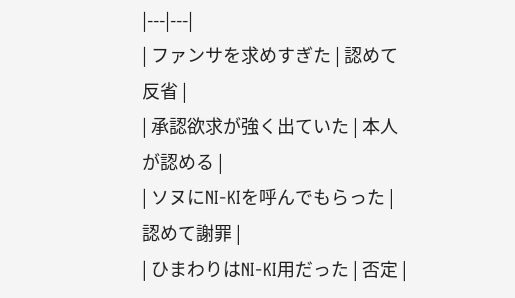|---|---|
| ファンサを求めすぎた | 認めて反省 |
| 承認欲求が強く出ていた | 本人が認める |
| ソヌにNI-KIを呼んでもらった | 認めて謝罪 |
| ひまわりはNI-KI用だった | 否定 |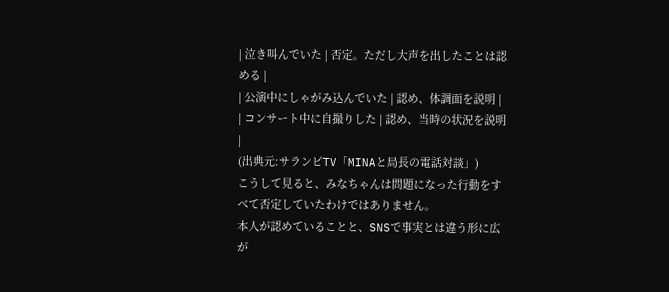| 泣き叫んでいた | 否定。ただし大声を出したことは認める |
| 公演中にしゃがみ込んでいた | 認め、体調面を説明 |
| コンサート中に自撮りした | 認め、当時の状況を説明 |
(出典元:サランピTV「MINAと局長の電話対談」)
こうして見ると、みなちゃんは問題になった行動をすべて否定していたわけではありません。
本人が認めていることと、SNSで事実とは違う形に広が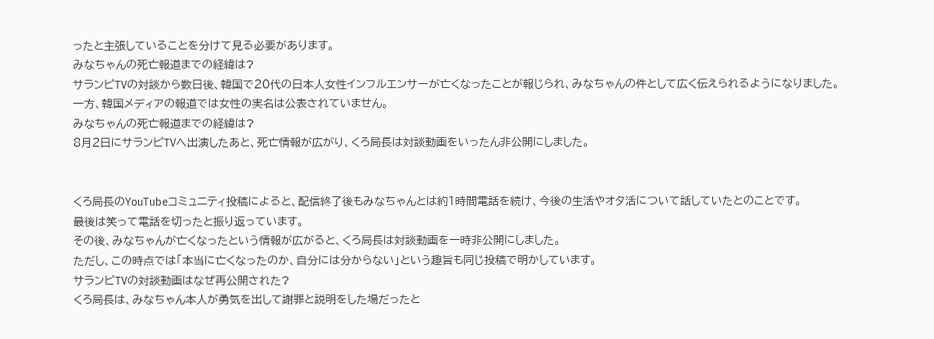ったと主張していることを分けて見る必要があります。
みなちゃんの死亡報道までの経緯は?
サランピTVの対談から数日後、韓国で20代の日本人女性インフルエンサーが亡くなったことが報じられ、みなちゃんの件として広く伝えられるようになりました。
一方、韓国メディアの報道では女性の実名は公表されていません。
みなちゃんの死亡報道までの経緯は?
8月2日にサランピTVへ出演したあと、死亡情報が広がり、くろ局長は対談動画をいったん非公開にしました。


くろ局長のYouTubeコミュニティ投稿によると、配信終了後もみなちゃんとは約1時間電話を続け、今後の生活やオタ活について話していたとのことです。
最後は笑って電話を切ったと振り返っています。
その後、みなちゃんが亡くなったという情報が広がると、くろ局長は対談動画を一時非公開にしました。
ただし、この時点では「本当に亡くなったのか、自分には分からない」という趣旨も同じ投稿で明かしています。
サランピTVの対談動画はなぜ再公開された?
くろ局長は、みなちゃん本人が勇気を出して謝罪と説明をした場だったと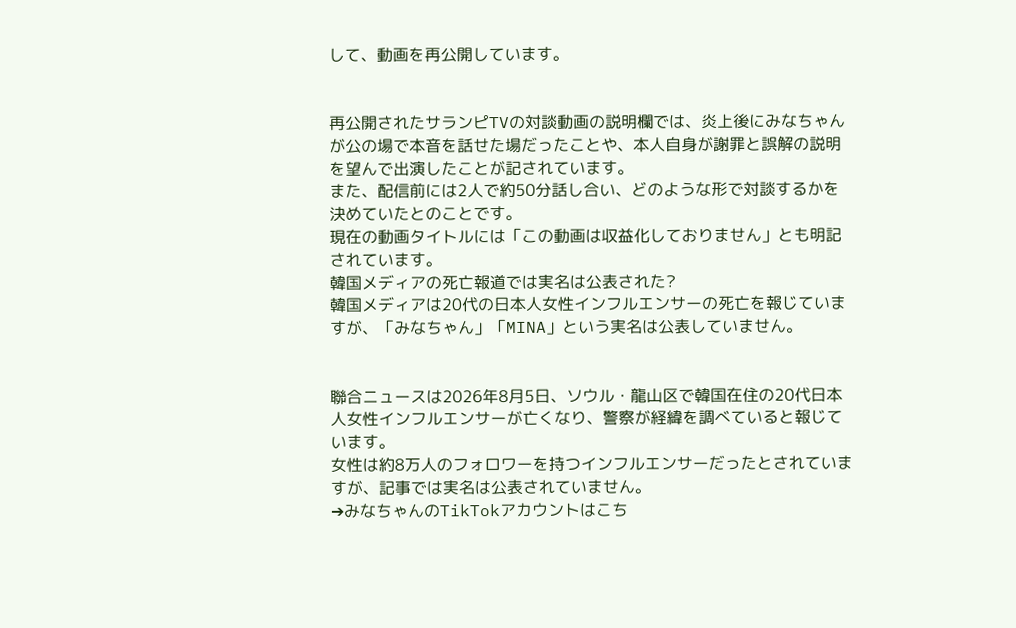して、動画を再公開しています。


再公開されたサランピTVの対談動画の説明欄では、炎上後にみなちゃんが公の場で本音を話せた場だったことや、本人自身が謝罪と誤解の説明を望んで出演したことが記されています。
また、配信前には2人で約50分話し合い、どのような形で対談するかを決めていたとのことです。
現在の動画タイトルには「この動画は収益化しておりません」とも明記されています。
韓国メディアの死亡報道では実名は公表された?
韓国メディアは20代の日本人女性インフルエンサーの死亡を報じていますが、「みなちゃん」「MINA」という実名は公表していません。


聯合ニュースは2026年8月5日、ソウル・龍山区で韓国在住の20代日本人女性インフルエンサーが亡くなり、警察が経緯を調べていると報じています。
女性は約8万人のフォロワーを持つインフルエンサーだったとされていますが、記事では実名は公表されていません。
➔みなちゃんのTikTokアカウントはこち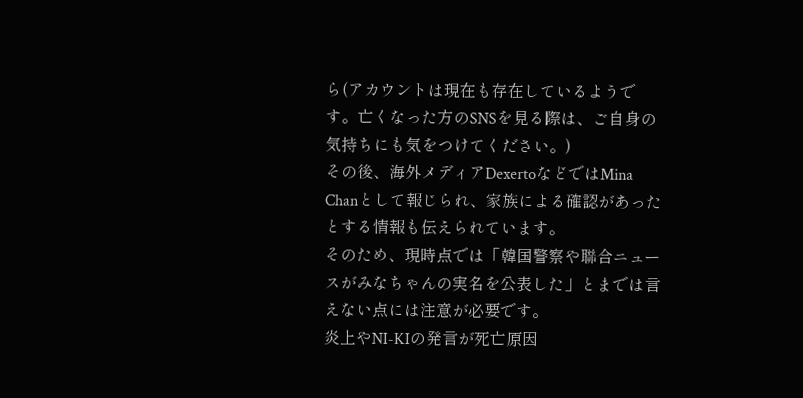ら(アカウントは現在も存在しているようです。亡くなった方のSNSを見る際は、ご自身の気持ちにも気をつけてください。)
その後、海外メディアDexertoなどではMina Chanとして報じられ、家族による確認があったとする情報も伝えられています。
そのため、現時点では「韓国警察や聯合ニュースがみなちゃんの実名を公表した」とまでは言えない点には注意が必要です。
炎上やNI-KIの発言が死亡原因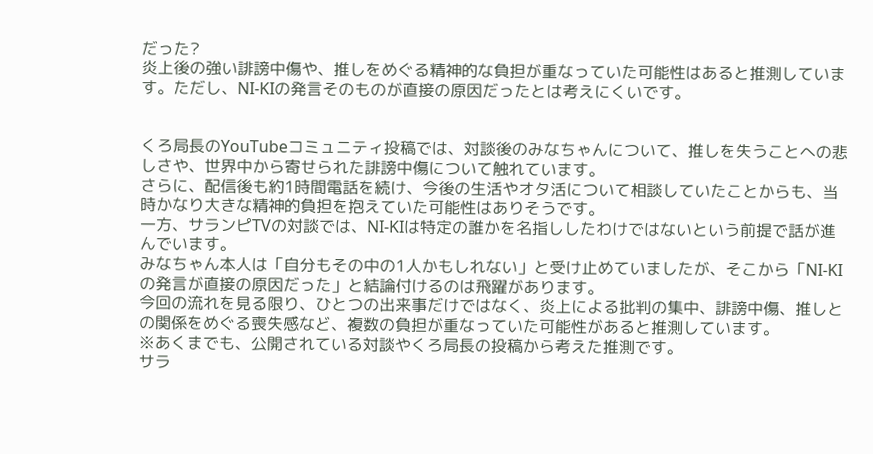だった?
炎上後の強い誹謗中傷や、推しをめぐる精神的な負担が重なっていた可能性はあると推測しています。ただし、NI-KIの発言そのものが直接の原因だったとは考えにくいです。


くろ局長のYouTubeコミュニティ投稿では、対談後のみなちゃんについて、推しを失うことへの悲しさや、世界中から寄せられた誹謗中傷について触れています。
さらに、配信後も約1時間電話を続け、今後の生活やオタ活について相談していたことからも、当時かなり大きな精神的負担を抱えていた可能性はありそうです。
一方、サランピTVの対談では、NI-KIは特定の誰かを名指ししたわけではないという前提で話が進んでいます。
みなちゃん本人は「自分もその中の1人かもしれない」と受け止めていましたが、そこから「NI-KIの発言が直接の原因だった」と結論付けるのは飛躍があります。
今回の流れを見る限り、ひとつの出来事だけではなく、炎上による批判の集中、誹謗中傷、推しとの関係をめぐる喪失感など、複数の負担が重なっていた可能性があると推測しています。
※あくまでも、公開されている対談やくろ局長の投稿から考えた推測です。
サラ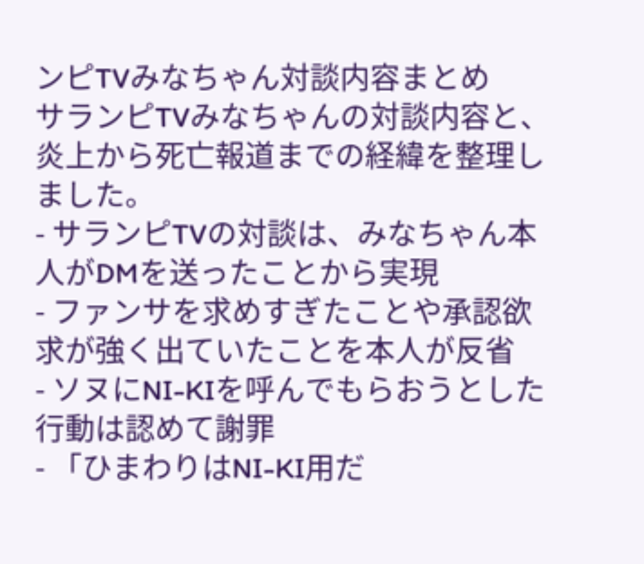ンピTVみなちゃん対談内容まとめ
サランピTVみなちゃんの対談内容と、炎上から死亡報道までの経緯を整理しました。
- サランピTVの対談は、みなちゃん本人がDMを送ったことから実現
- ファンサを求めすぎたことや承認欲求が強く出ていたことを本人が反省
- ソヌにNI-KIを呼んでもらおうとした行動は認めて謝罪
- 「ひまわりはNI-KI用だ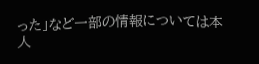った」など一部の情報については本人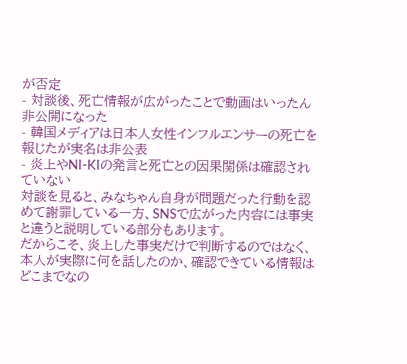が否定
- 対談後、死亡情報が広がったことで動画はいったん非公開になった
- 韓国メディアは日本人女性インフルエンサーの死亡を報じたが実名は非公表
- 炎上やNI-KIの発言と死亡との因果関係は確認されていない
対談を見ると、みなちゃん自身が問題だった行動を認めて謝罪している一方、SNSで広がった内容には事実と違うと説明している部分もあります。
だからこそ、炎上した事実だけで判断するのではなく、本人が実際に何を話したのか、確認できている情報はどこまでなの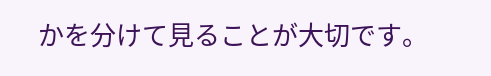かを分けて見ることが大切です。